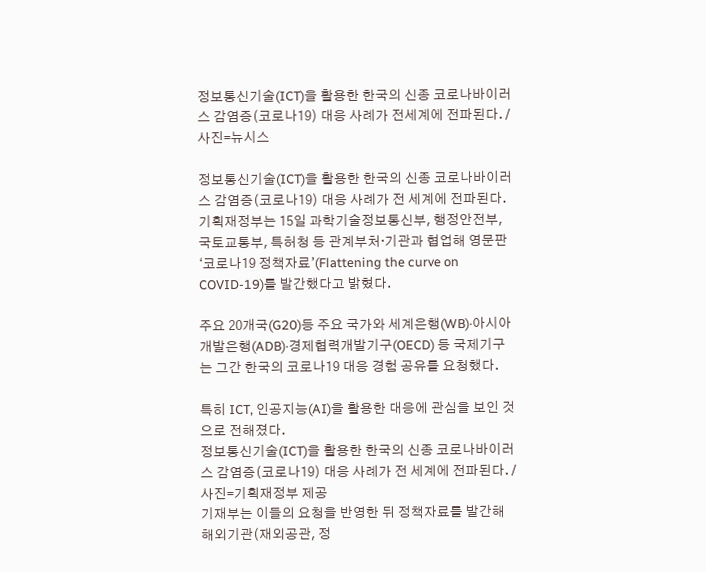정보통신기술(ICT)을 활용한 한국의 신종 코로나바이러스 감염증(코로나19) 대응 사례가 전세계에 전파된다. /사진=뉴시스

정보통신기술(ICT)을 활용한 한국의 신종 코로나바이러스 감염증(코로나19) 대응 사례가 전 세계에 전파된다.
기획재정부는 15일 과학기술정보통신부, 행정안전부, 국토교통부, 특허청 등 관계부처·기관과 협업해 영문판 ‘코로나19 정책자료’(Flattening the curve on COVID-19)를 발간했다고 밝혔다.

주요 20개국(G20)등 주요 국가와 세계은행(WB)·아시아개발은행(ADB)·경제협력개발기구(OECD) 등 국제기구는 그간 한국의 코로나19 대응 경험 공유를 요청했다.

특히 ICT, 인공지능(AI)을 활용한 대응에 관심을 보인 것으로 전해졌다.
정보통신기술(ICT)을 활용한 한국의 신종 코로나바이러스 감염증(코로나19) 대응 사례가 전 세계에 전파된다. /사진=기획재정부 제공
기재부는 이들의 요청을 반영한 뒤 정책자료를 발간해 해외기관(재외공관, 정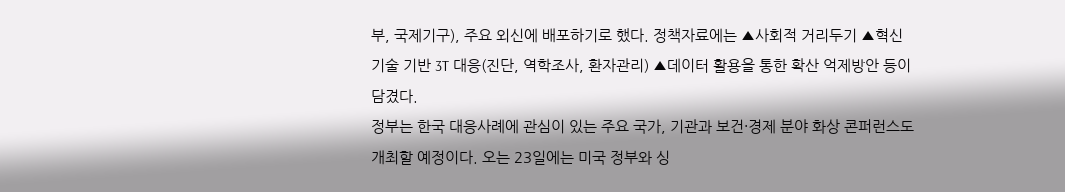부, 국제기구), 주요 외신에 배포하기로 했다. 정책자료에는 ▲사회적 거리두기 ▲혁신기술 기반 3T 대응(진단, 역학조사, 환자관리) ▲데이터 활용을 통한 확산 억제방안 등이 담겼다.
정부는 한국 대응사례에 관심이 있는 주요 국가, 기관과 보건·경제 분야 화상 콘퍼런스도 개최할 예정이다. 오는 23일에는 미국 정부와 싱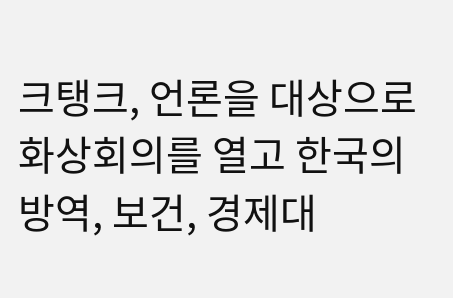크탱크, 언론을 대상으로 화상회의를 열고 한국의 방역, 보건, 경제대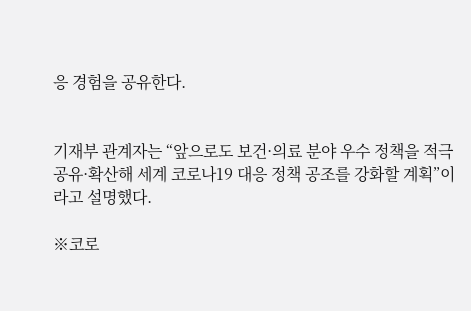응 경험을 공유한다.


기재부 관계자는 “앞으로도 보건·의료 분야 우수 정책을 적극 공유·확산해 세계 코로나19 대응 정책 공조를 강화할 계획”이라고 설명했다.

※코로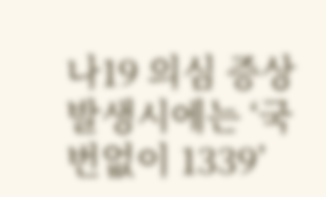나19 의심 증상 발생시에는 ‘국번없이 1339’